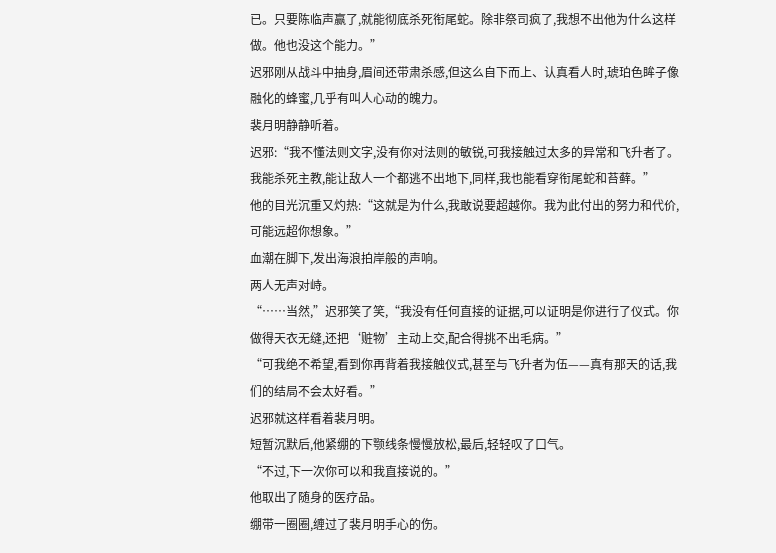已。只要陈临声赢了,就能彻底杀死衔尾蛇。除非祭司疯了,我想不出他为什么这样做。他也没这个能力。”
迟邪刚从战斗中抽身,眉间还带肃杀感,但这么自下而上、认真看人时,琥珀色眸子像融化的蜂蜜,几乎有叫人心动的魄力。
裴月明静静听着。
迟邪:“我不懂法则文字,没有你对法则的敏锐,可我接触过太多的异常和飞升者了。我能杀死主教,能让敌人一个都逃不出地下,同样,我也能看穿衔尾蛇和苔藓。”
他的目光沉重又灼热:“这就是为什么,我敢说要超越你。我为此付出的努力和代价,可能远超你想象。”
血潮在脚下,发出海浪拍岸般的声响。
两人无声对峙。
“……当然,”迟邪笑了笑,“我没有任何直接的证据,可以证明是你进行了仪式。你做得天衣无缝,还把‘赃物’主动上交,配合得挑不出毛病。”
“可我绝不希望,看到你再背着我接触仪式,甚至与飞升者为伍——真有那天的话,我们的结局不会太好看。”
迟邪就这样看着裴月明。
短暂沉默后,他紧绷的下颚线条慢慢放松,最后,轻轻叹了口气。
“不过,下一次你可以和我直接说的。”
他取出了随身的医疗品。
绷带一圈圈,缠过了裴月明手心的伤。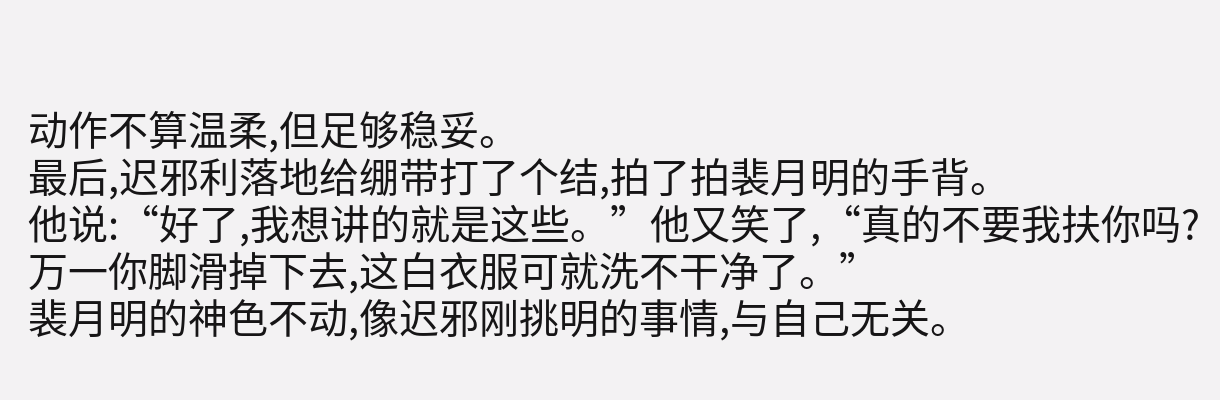动作不算温柔,但足够稳妥。
最后,迟邪利落地给绷带打了个结,拍了拍裴月明的手背。
他说:“好了,我想讲的就是这些。”他又笑了,“真的不要我扶你吗?万一你脚滑掉下去,这白衣服可就洗不干净了。”
裴月明的神色不动,像迟邪刚挑明的事情,与自己无关。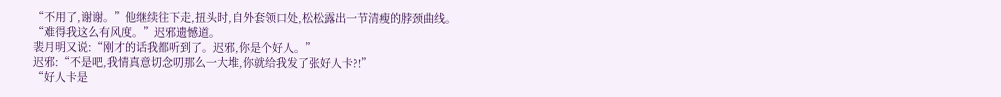“不用了,谢谢。”他继续往下走,扭头时,自外套领口处,松松露出一节清瘦的脖颈曲线。
“难得我这么有风度。”迟邪遗憾道。
裴月明又说:“刚才的话我都听到了。迟邪,你是个好人。”
迟邪:“不是吧,我情真意切念叨那么一大堆,你就给我发了张好人卡?!”
“好人卡是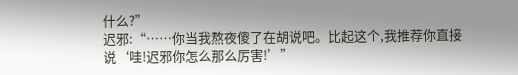什么?”
迟邪:“……你当我熬夜傻了在胡说吧。比起这个,我推荐你直接说‘哇!迟邪你怎么那么厉害!’”